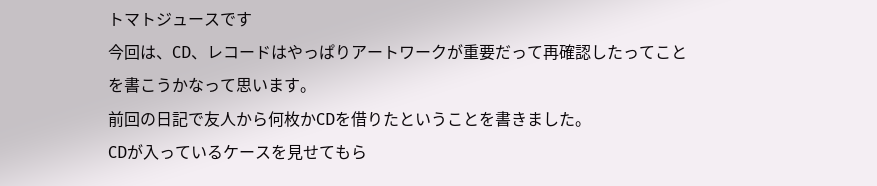トマトジュースです
今回は、CD、レコードはやっぱりアートワークが重要だって再確認したってことを書こうかなって思います。
前回の日記で友人から何枚かCDを借りたということを書きました。
CDが入っているケースを見せてもら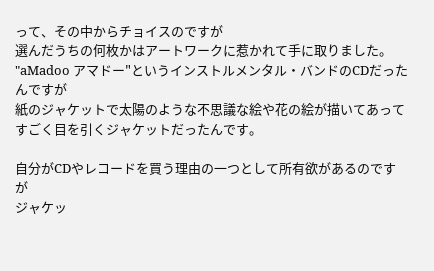って、その中からチョイスのですが
選んだうちの何枚かはアートワークに惹かれて手に取りました。
"aMadoo アマドー"というインストルメンタル・バンドのCDだったんですが
紙のジャケットで太陽のような不思議な絵や花の絵が描いてあって
すごく目を引くジャケットだったんです。

自分がCDやレコードを買う理由の一つとして所有欲があるのですが
ジャケッ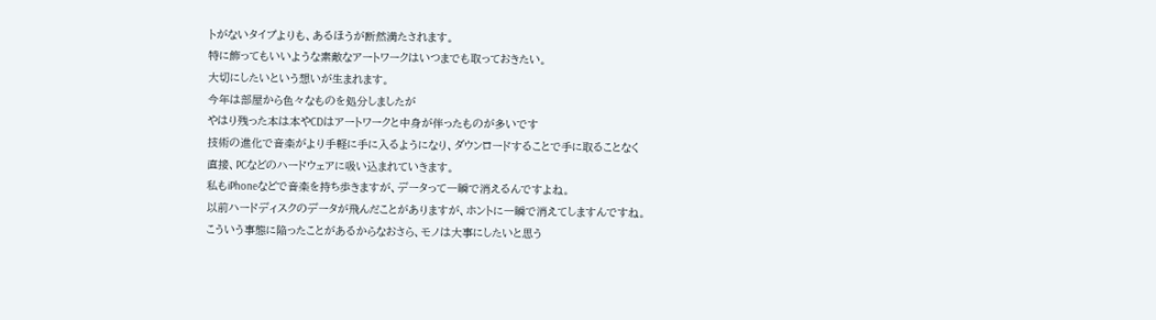トがないタイプよりも、あるほうが断然満たされます。
特に飾ってもいいような素敵なアートワークはいつまでも取っておきたい。
大切にしたいという想いが生まれます。
今年は部屋から色々なものを処分しましたが
やはり残った本は本やCDはアートワークと中身が伴ったものが多いです
技術の進化で音楽がより手軽に手に入るようになり、ダウンロードすることで手に取ることなく
直接、PCなどのハードウェアに吸い込まれていきます。
私もiPhoneなどで音楽を持ち歩きますが、データって一瞬で消えるんですよね。
以前ハードディスクのデータが飛んだことがありますが、ホントに一瞬で消えてしますんですね。
こういう事態に陥ったことがあるからなおさら、モノは大事にしたいと思う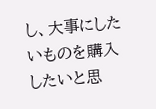し、大事にしたいものを購入したいと思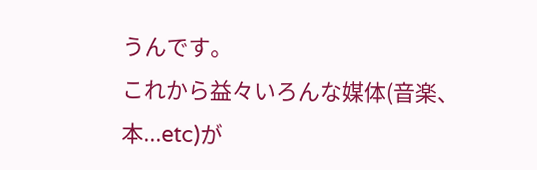うんです。
これから益々いろんな媒体(音楽、本...etc)が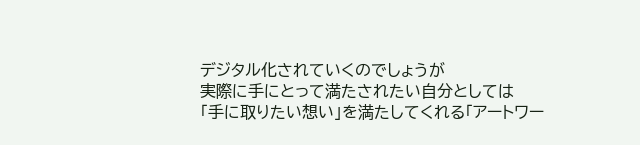デジタル化されていくのでしょうが
実際に手にとって満たされたい自分としては
「手に取りたい想い」を満たしてくれる「アートワー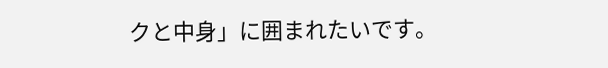クと中身」に囲まれたいです。